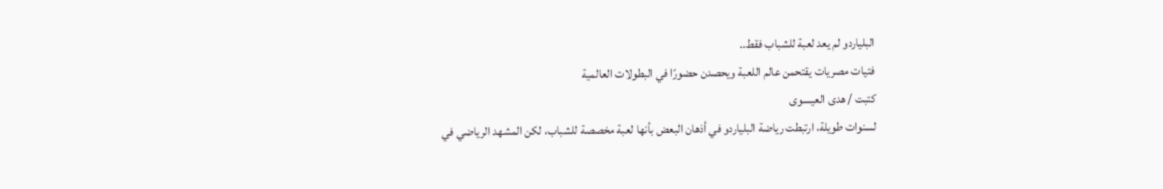البلياردو لم يعد لعبة للشباب فقط..
فتيات مصريات يقتحمن عالم اللعبة ويحصدن حضورًا في البطولات العالمية
كتبت / هدى العيسوى
لسنوات طويلة، ارتبطت رياضة البلياردو في أذهان البعض بأنها لعبة مخصصة للشباب، لكن المشهد الرياضي في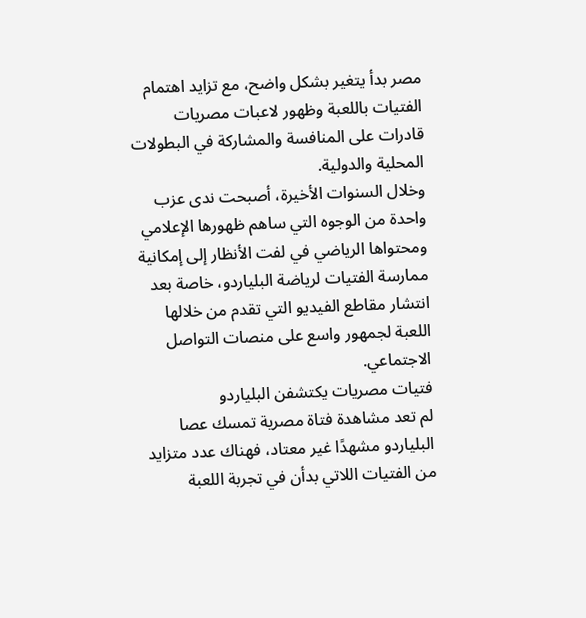مصر بدأ يتغير بشكل واضح، مع تزايد اهتمام الفتيات باللعبة وظهور لاعبات مصريات قادرات على المنافسة والمشاركة في البطولات المحلية والدولية.
وخلال السنوات الأخيرة، أصبحت ندى عزب واحدة من الوجوه التي ساهم ظهورها الإعلامي ومحتواها الرياضي في لفت الأنظار إلى إمكانية ممارسة الفتيات لرياضة البلياردو، خاصة بعد انتشار مقاطع الفيديو التي تقدم من خلالها اللعبة لجمهور واسع على منصات التواصل الاجتماعي.
فتيات مصريات يكتشفن البلياردو
لم تعد مشاهدة فتاة مصرية تمسك عصا البلياردو مشهدًا غير معتاد، فهناك عدد متزايد من الفتيات اللاتي بدأن في تجربة اللعبة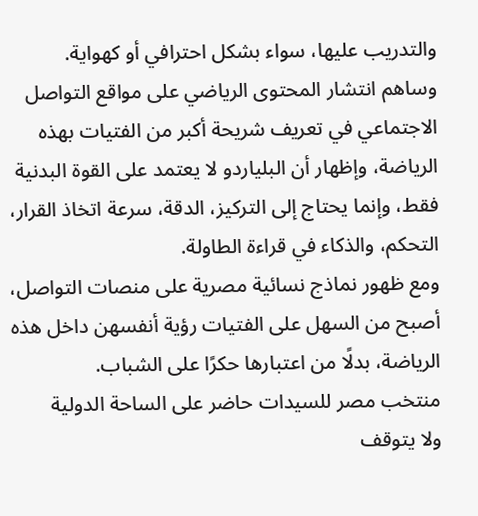والتدريب عليها، سواء بشكل احترافي أو كهواية.
وساهم انتشار المحتوى الرياضي على مواقع التواصل الاجتماعي في تعريف شريحة أكبر من الفتيات بهذه الرياضة، وإظهار أن البلياردو لا يعتمد على القوة البدنية فقط، وإنما يحتاج إلى التركيز، الدقة، سرعة اتخاذ القرار، التحكم، والذكاء في قراءة الطاولة.
ومع ظهور نماذج نسائية مصرية على منصات التواصل، أصبح من السهل على الفتيات رؤية أنفسهن داخل هذه الرياضة، بدلًا من اعتبارها حكرًا على الشباب.
منتخب مصر للسيدات حاضر على الساحة الدولية
ولا يتوقف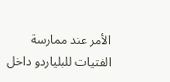الأمر عند ممارسة الفتيات للبلياردو داخل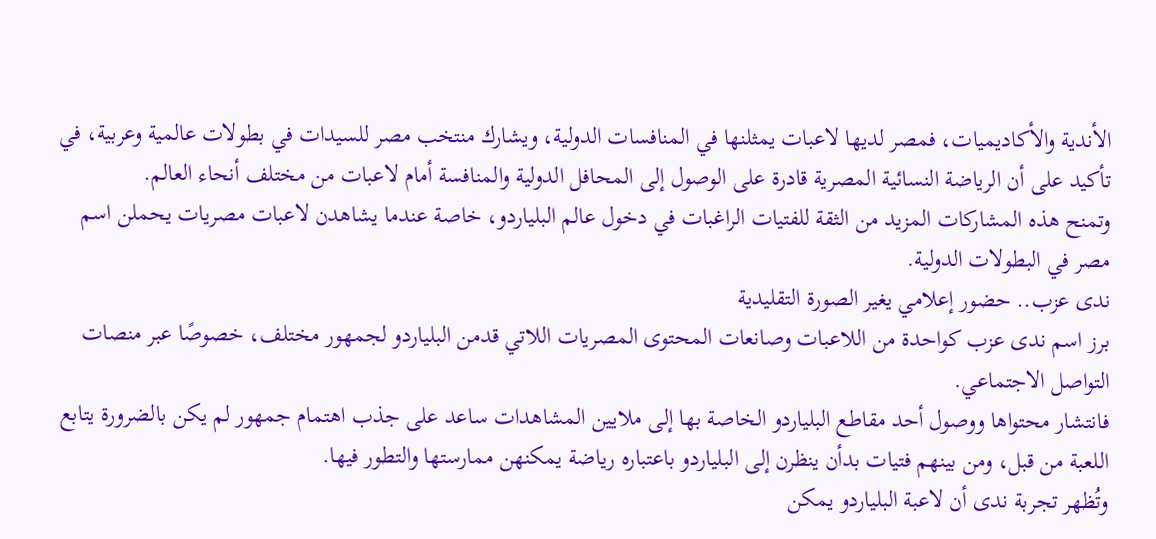الأندية والأكاديميات، فمصر لديها لاعبات يمثلنها في المنافسات الدولية، ويشارك منتخب مصر للسيدات في بطولات عالمية وعربية، في تأكيد على أن الرياضة النسائية المصرية قادرة على الوصول إلى المحافل الدولية والمنافسة أمام لاعبات من مختلف أنحاء العالم.
وتمنح هذه المشاركات المزيد من الثقة للفتيات الراغبات في دخول عالم البلياردو، خاصة عندما يشاهدن لاعبات مصريات يحملن اسم مصر في البطولات الدولية.
ندى عزب.. حضور إعلامي يغير الصورة التقليدية
برز اسم ندى عزب كواحدة من اللاعبات وصانعات المحتوى المصريات اللاتي قدمن البلياردو لجمهور مختلف، خصوصًا عبر منصات التواصل الاجتماعي.
فانتشار محتواها ووصول أحد مقاطع البلياردو الخاصة بها إلى ملايين المشاهدات ساعد على جذب اهتمام جمهور لم يكن بالضرورة يتابع اللعبة من قبل، ومن بينهم فتيات بدأن ينظرن إلى البلياردو باعتباره رياضة يمكنهن ممارستها والتطور فيها.
وتُظهر تجربة ندى أن لاعبة البلياردو يمكن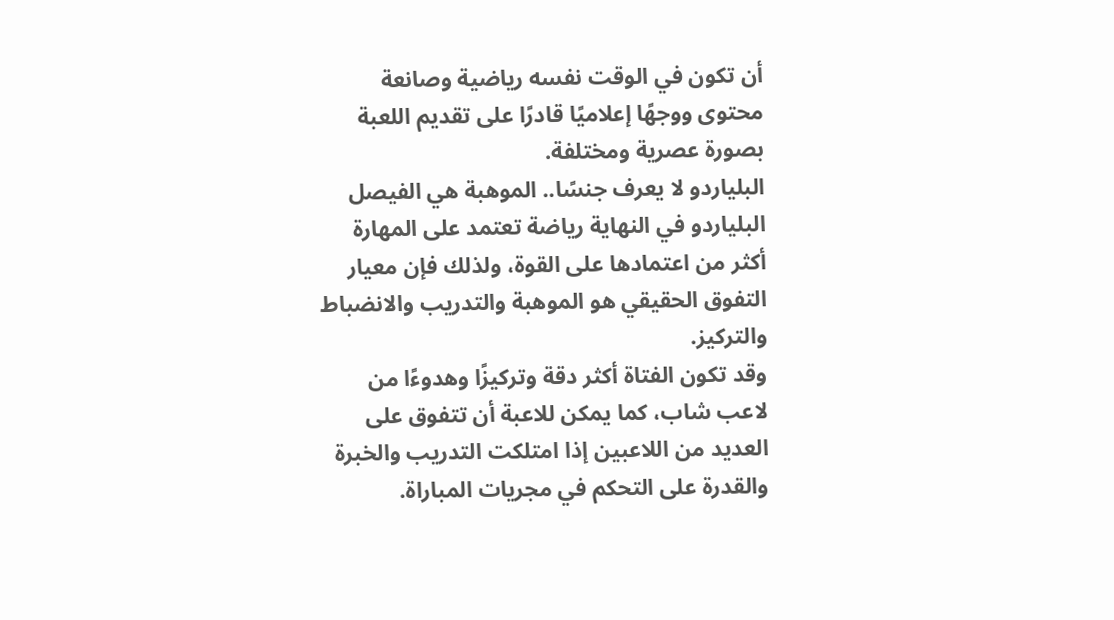أن تكون في الوقت نفسه رياضية وصانعة محتوى ووجهًا إعلاميًا قادرًا على تقديم اللعبة بصورة عصرية ومختلفة.
البلياردو لا يعرف جنسًا.. الموهبة هي الفيصل
البلياردو في النهاية رياضة تعتمد على المهارة أكثر من اعتمادها على القوة، ولذلك فإن معيار التفوق الحقيقي هو الموهبة والتدريب والانضباط والتركيز.
وقد تكون الفتاة أكثر دقة وتركيزًا وهدوءًا من لاعب شاب، كما يمكن للاعبة أن تتفوق على العديد من اللاعبين إذا امتلكت التدريب والخبرة والقدرة على التحكم في مجريات المباراة.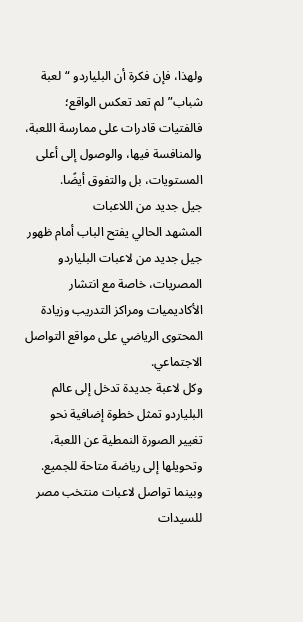ولهذا، فإن فكرة أن البلياردو “لعبة شباب” لم تعد تعكس الواقع؛ فالفتيات قادرات على ممارسة اللعبة، والمنافسة فيها، والوصول إلى أعلى المستويات، بل والتفوق أيضًا.
جيل جديد من اللاعبات
المشهد الحالي يفتح الباب أمام ظهور جيل جديد من لاعبات البلياردو المصريات، خاصة مع انتشار الأكاديميات ومراكز التدريب وزيادة المحتوى الرياضي على مواقع التواصل الاجتماعي.
وكل لاعبة جديدة تدخل إلى عالم البلياردو تمثل خطوة إضافية نحو تغيير الصورة النمطية عن اللعبة، وتحويلها إلى رياضة متاحة للجميع.
وبينما تواصل لاعبات منتخب مصر للسيدات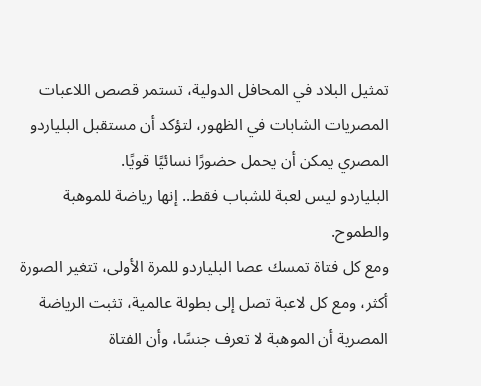تمثيل البلاد في المحافل الدولية، تستمر قصص اللاعبات المصريات الشابات في الظهور، لتؤكد أن مستقبل البلياردو المصري يمكن أن يحمل حضورًا نسائيًا قويًا.
البلياردو ليس لعبة للشباب فقط.. إنها رياضة للموهبة والطموح.
ومع كل فتاة تمسك عصا البلياردو للمرة الأولى، تتغير الصورة أكثر، ومع كل لاعبة تصل إلى بطولة عالمية، تثبت الرياضة المصرية أن الموهبة لا تعرف جنسًا، وأن الفتاة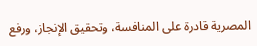المصرية قادرة على المنافسة، وتحقيق الإنجاز، ورفع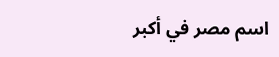اسم مصر في أكبر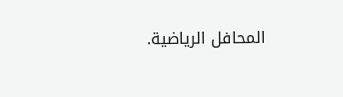المحافل الرياضية.